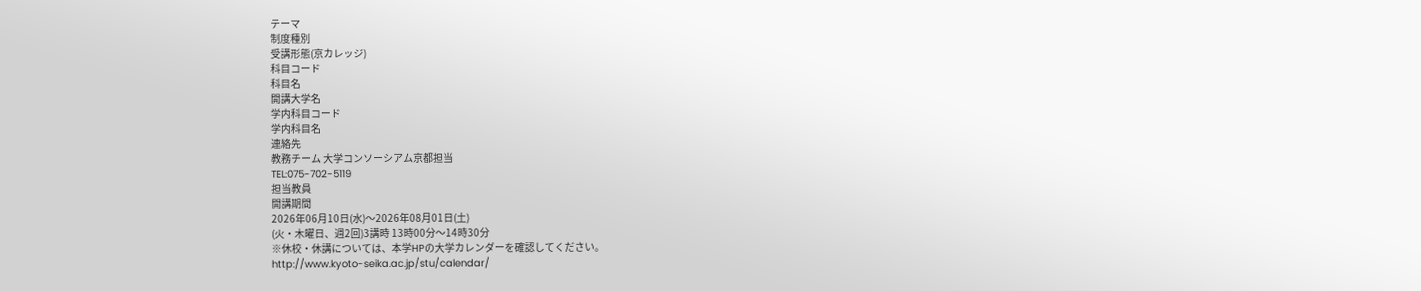テーマ
制度種別
受講形態(京カレッジ)
科目コード
科目名
開講大学名
学内科目コード
学内科目名
連絡先
教務チーム 大学コンソーシアム京都担当
TEL:075-702-5119
担当教員
開講期間
2026年06月10日(水)〜2026年08月01日(土)
(火・木曜日、週2回)3講時 13時00分〜14時30分
※休校・休講については、本学HPの大学カレンダーを確認してください。
http://www.kyoto-seika.ac.jp/stu/calendar/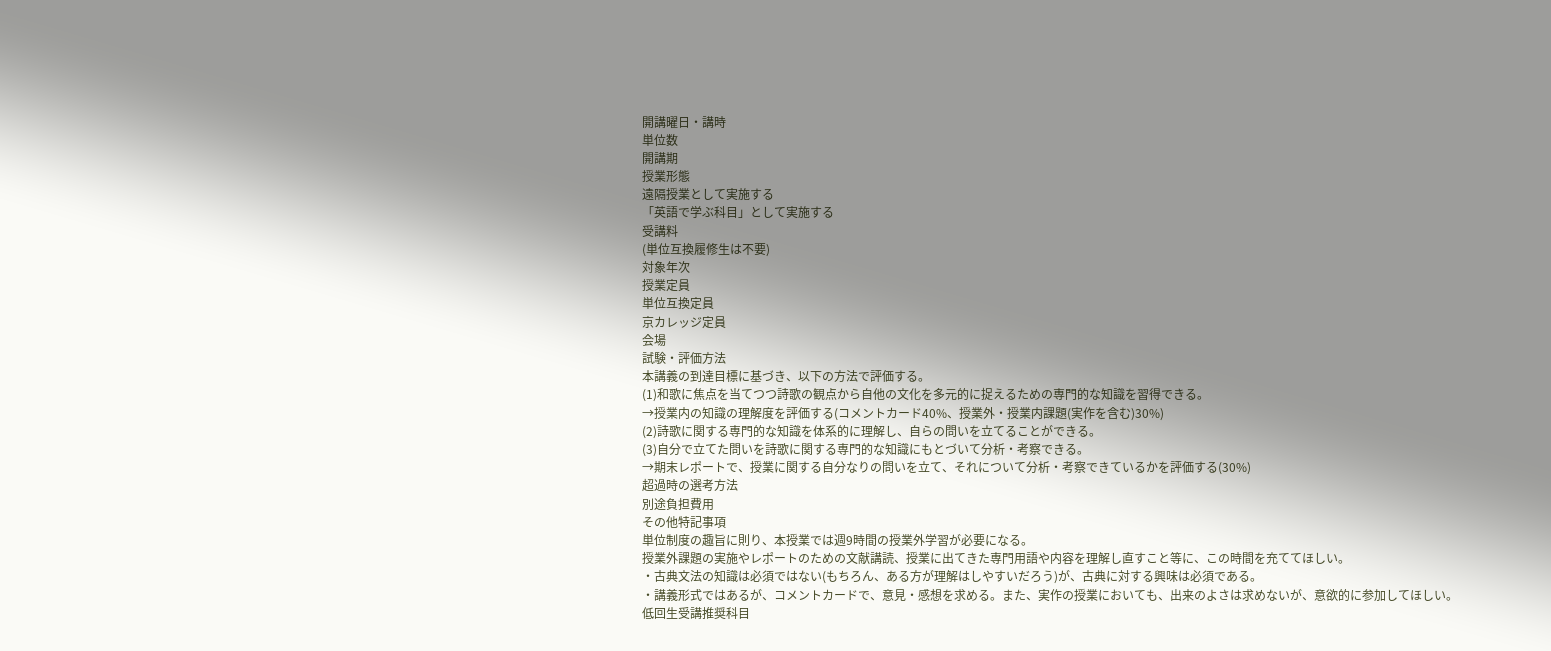開講曜日・講時
単位数
開講期
授業形態
遠隔授業として実施する
「英語で学ぶ科目」として実施する
受講料
(単位互換履修生は不要)
対象年次
授業定員
単位互換定員
京カレッジ定員
会場
試験・評価方法
本講義の到達目標に基づき、以下の方法で評価する。
(1)和歌に焦点を当てつつ詩歌の観点から自他の文化を多元的に捉えるための専門的な知識を習得できる。
→授業内の知識の理解度を評価する(コメントカード40%、授業外・授業内課題(実作を含む)30%)
(2)詩歌に関する専門的な知識を体系的に理解し、自らの問いを立てることができる。
(3)自分で立てた問いを詩歌に関する専門的な知識にもとづいて分析・考察できる。
→期末レポートで、授業に関する自分なりの問いを立て、それについて分析・考察できているかを評価する(30%)
超過時の選考方法
別途負担費用
その他特記事項
単位制度の趣旨に則り、本授業では週9時間の授業外学習が必要になる。
授業外課題の実施やレポートのための文献講読、授業に出てきた専門用語や内容を理解し直すこと等に、この時間を充ててほしい。
・古典文法の知識は必須ではない(もちろん、ある方が理解はしやすいだろう)が、古典に対する興味は必須である。
・講義形式ではあるが、コメントカードで、意見・感想を求める。また、実作の授業においても、出来のよさは求めないが、意欲的に参加してほしい。
低回生受講推奨科目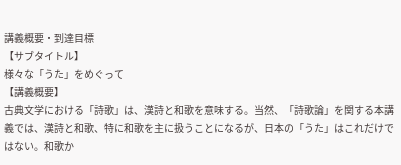講義概要・到達目標
【サブタイトル】
様々な「うた」をめぐって
【講義概要】
古典文学における「詩歌」は、漢詩と和歌を意味する。当然、「詩歌論」を関する本講義では、漢詩と和歌、特に和歌を主に扱うことになるが、日本の「うた」はこれだけではない。和歌か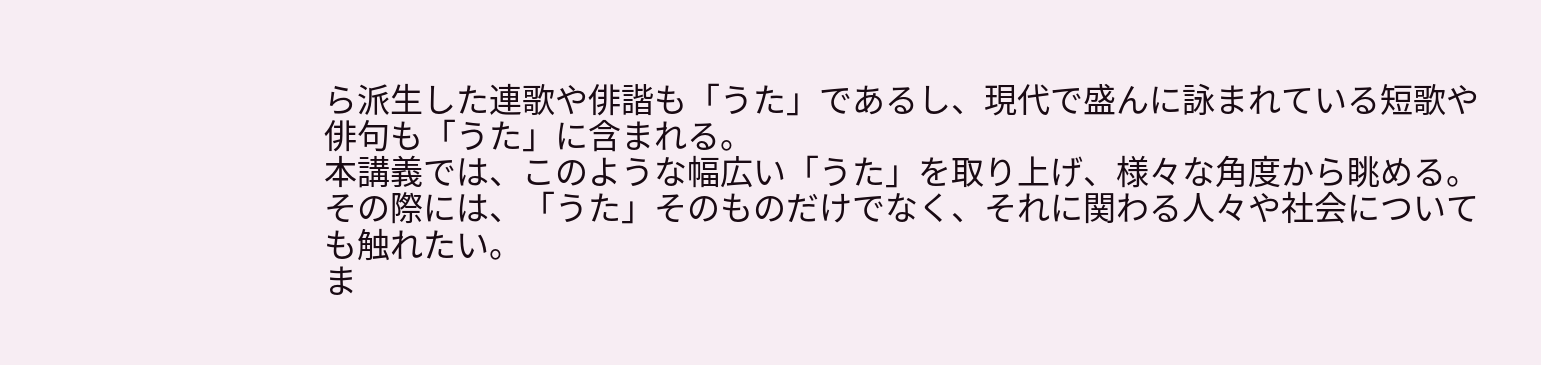ら派生した連歌や俳諧も「うた」であるし、現代で盛んに詠まれている短歌や俳句も「うた」に含まれる。
本講義では、このような幅広い「うた」を取り上げ、様々な角度から眺める。その際には、「うた」そのものだけでなく、それに関わる人々や社会についても触れたい。
ま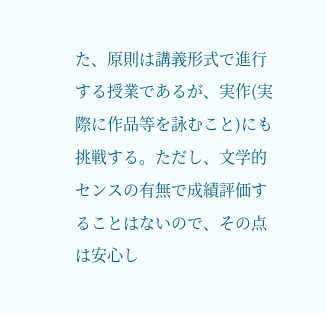た、原則は講義形式で進行する授業であるが、実作(実際に作品等を詠むこと)にも挑戦する。ただし、文学的センスの有無で成績評価することはないので、その点は安心し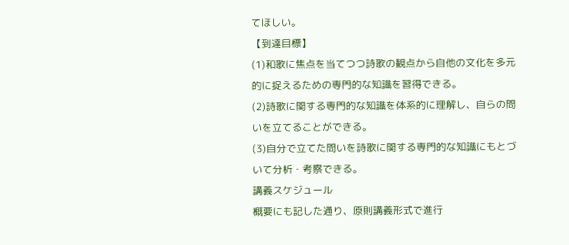てほしい。
【到達目標】
(1)和歌に焦点を当てつつ詩歌の観点から自他の文化を多元的に捉えるための専門的な知識を習得できる。
(2)詩歌に関する専門的な知識を体系的に理解し、自らの問いを立てることができる。
(3)自分で立てた問いを詩歌に関する専門的な知識にもとづいて分析・考察できる。
講義スケジュール
概要にも記した通り、原則講義形式で進行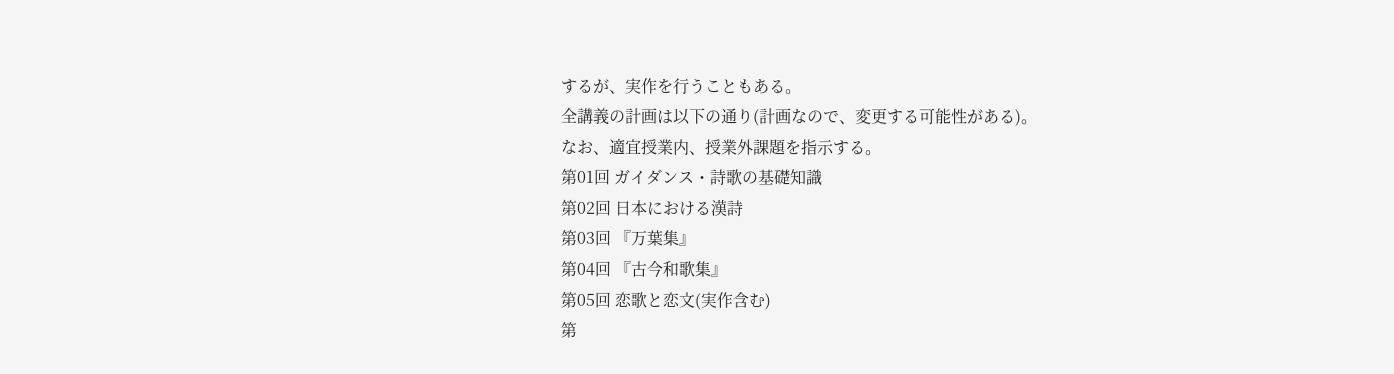するが、実作を行うこともある。
全講義の計画は以下の通り(計画なので、変更する可能性がある)。
なお、適宜授業内、授業外課題を指示する。
第01回 ガイダンス・詩歌の基礎知識
第02回 日本における漢詩
第03回 『万葉集』
第04回 『古今和歌集』
第05回 恋歌と恋文(実作含む)
第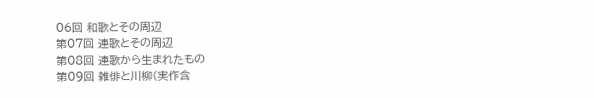06回 和歌とその周辺
第07回 連歌とその周辺
第08回 連歌から生まれたもの
第09回 雑俳と川柳(実作含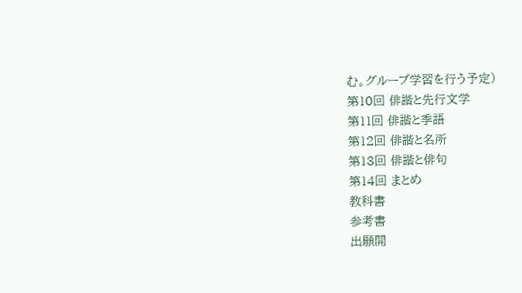む。グループ学習を行う予定)
第10回 俳諧と先行文学
第11回 俳諧と季語
第12回 俳諧と名所
第13回 俳諧と俳句
第14回 まとめ
教科書
参考書
出願開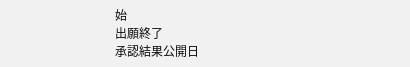始
出願終了
承認結果公開日